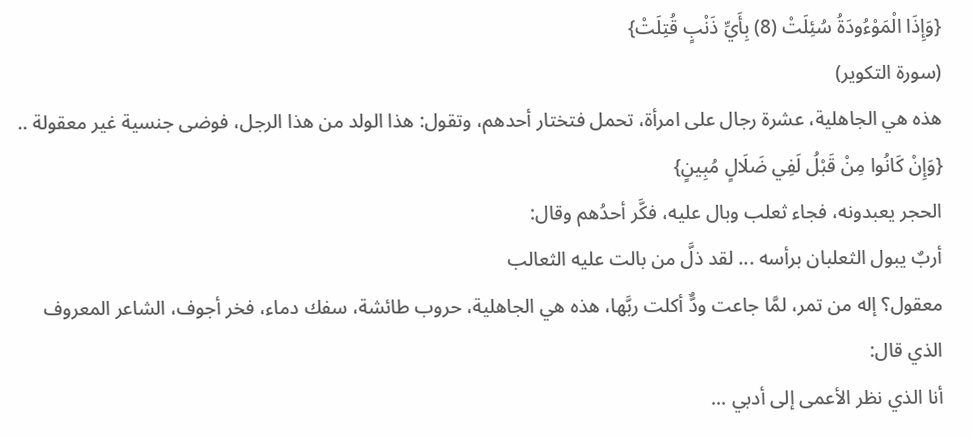{وَإِذَا الْمَوْءُودَةُ سُئِلَتْ (8) بِأَيِّ ذَنْبٍ قُتِلَتْ}
(سورة التكوير)
هذه هي الجاهلية، عشرة رجال على امرأة، تحمل فتختار أحدهم، وتقول: هذا الولد من هذا الرجل، فوضى جنسية غير معقولة ..
{وَإِنْ كَانُوا مِنْ قَبْلُ لَفِي ضَلَالٍ مُبِينٍ}
الحجر يعبدونه، فجاء ثعلب وبال عليه، فكَّر أحدُهم وقال:
أربٌ يبول الثعلبان برأسه ... لقد ذلَّ من بالت عليه الثعالب
معقول؟ إله من تمر، لمَّا جاعت ودٌّ أكلت ربَّها، هذه هي الجاهلية، حروب طائشة، سفك دماء، فخر أجوف، الشاعر المعروف الذي قال:
أنا الذي نظر الأعمى إلى أدبي ...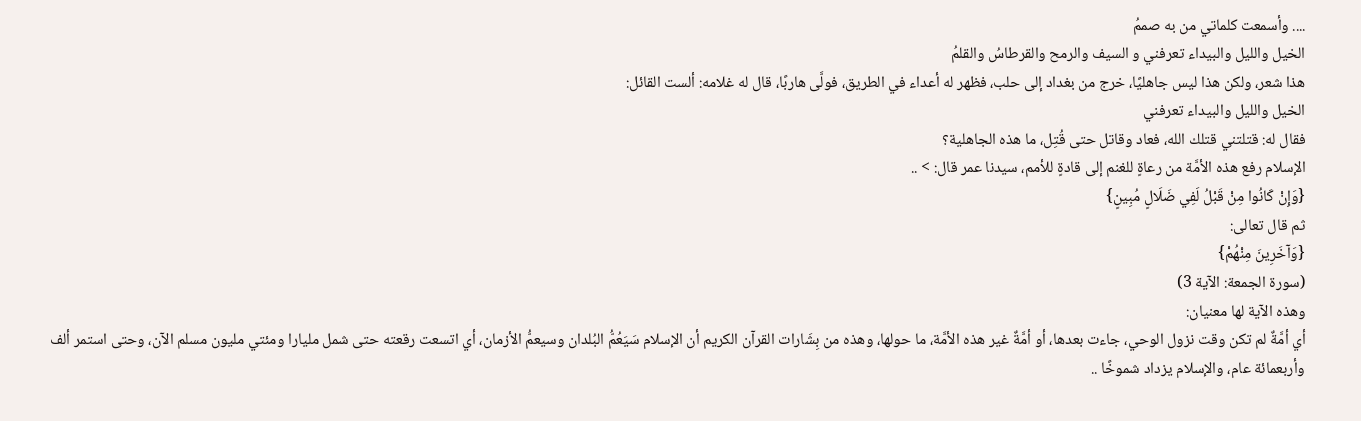.... وأسمعت كلماتي من به صممُ
الخيل والليل والبيداء تعرفني و السيف والرمح والقرطاسُ والقلمُ
هذا شعر، ولكن هذا ليس جاهليًا، خرج من بغداد إلى حلب، فظهر له أعداء في الطريق، فولَّى هاربًا، قال له غلامه: ألست القائل:
الخيل والليل والبيداء تعرفني
فقال له: قتلتني قتلك الله، فعاد وقاتل حتى قُتِل، ما هذه الجاهلية؟
الإسلام رفع هذه الأمَّة من رعاةٍ للغنم إلى قادةٍ للأمم، سيدنا عمر قال: > ..
{وَإِنْ كَانُوا مِنْ قَبْلُ لَفِي ضَلَالٍ مُبِينٍ}
ثم قال تعالى:
{وَآخَرِينَ مِنْهُمْ}
(سورة الجمعة: الآية 3)
وهذه الآية لها معنيان:
أي أمَّةٌ لم تكن وقت نزول الوحي، جاءت بعدها، أو أمَّةٌ غير هذه الأمَّة، ما حولها، وهذه من بِشَارات القرآن الكريم أن الإسلام سَيَعُمُّ البُلدان وسيعمُّ الأزمان، أي اتسعت رقعته حتى شمل مليارا ومئتي مليون مسلم الآن، وحتى استمر ألف وأربعمائة عام، والإسلام يزداد شموخًا ..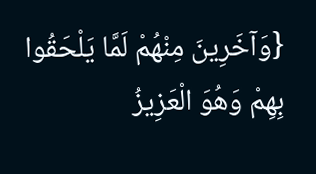{وَآخَرِينَ مِنْهُمْ لَمَّا يَلْحَقُوا بِهِمْ وَهُوَ الْعَزِيزُ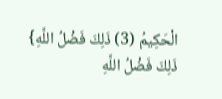الْحَكِيمُ (3) ذَلِكَ فَضْلُ اللَّهِ}
ذَلِكَ فَضْلُ اللَّهِ